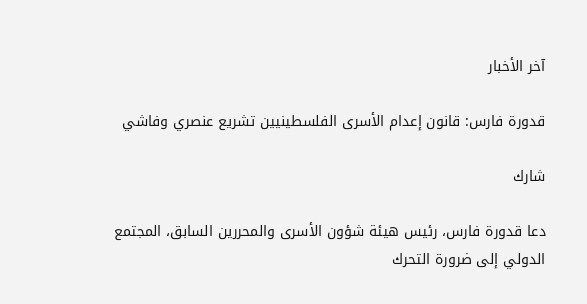آخر الأخبار

قدورة فارس: قانون إعدام الأسرى الفلسطينيين تشريع عنصري وفاشي

شارك

دعا قدورة فارس، رئيس هيئة شؤون الأسرى والمحررين السابق، المجتمع الدولي إلى ضرورة التحرك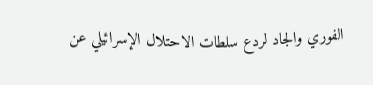الفوري والجاد لردع سلطات الاحتلال الإسرائيلي عن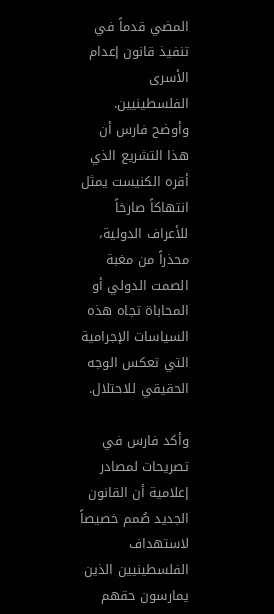المضي قدماً في تنفيذ قانون إعدام الأسرى الفلسطينيين. وأوضح فارس أن هذا التشريع الذي أقره الكنيست يمثل انتهاكاً صارخاً للأعراف الدولية، محذراً من مغبة الصمت الدولي أو المحاباة تجاه هذه السياسات الإجرامية التي تعكس الوجه الحقيقي للاحتلال.

وأكد فارس في تصريحات لمصادر إعلامية أن القانون الجديد صُمم خصيصاً لاستهداف الفلسطينيين الذين يمارسون حقهم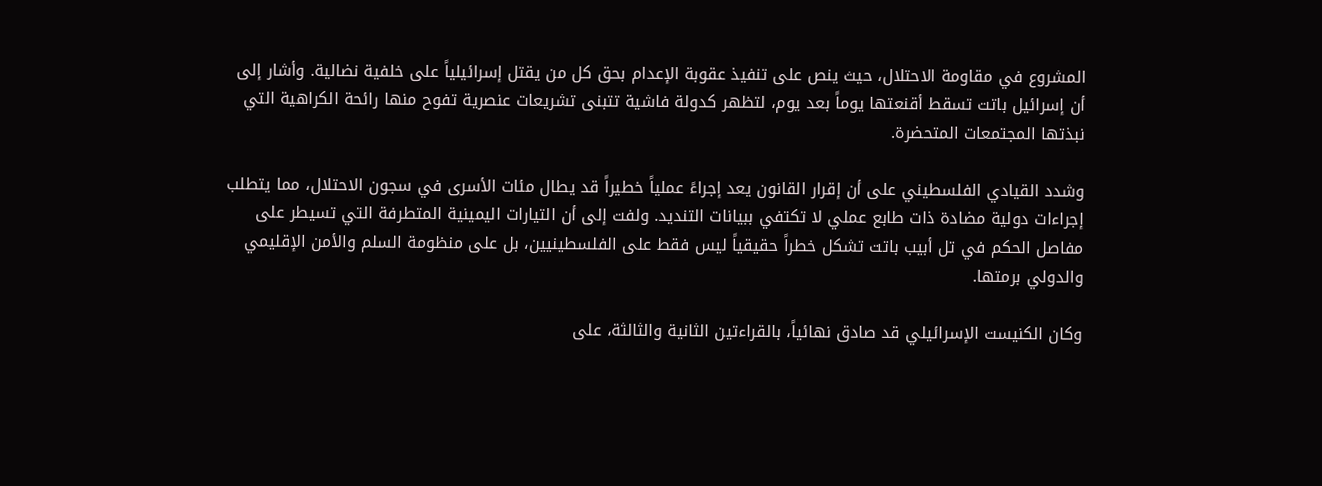المشروع في مقاومة الاحتلال، حيث ينص على تنفيذ عقوبة الإعدام بحق كل من يقتل إسرائيلياً على خلفية نضالية. وأشار إلى أن إسرائيل باتت تسقط أقنعتها يوماً بعد يوم، لتظهر كدولة فاشية تتبنى تشريعات عنصرية تفوح منها رائحة الكراهية التي نبذتها المجتمعات المتحضرة.

وشدد القيادي الفلسطيني على أن إقرار القانون يعد إجراءً عملياً خطيراً قد يطال مئات الأسرى في سجون الاحتلال، مما يتطلب إجراءات دولية مضادة ذات طابع عملي لا تكتفي ببيانات التنديد. ولفت إلى أن التيارات اليمينية المتطرفة التي تسيطر على مفاصل الحكم في تل أبيب باتت تشكل خطراً حقيقياً ليس فقط على الفلسطينيين، بل على منظومة السلم والأمن الإقليمي والدولي برمتها.

وكان الكنيست الإسرائيلي قد صادق نهائياً، بالقراءتين الثانية والثالثة، على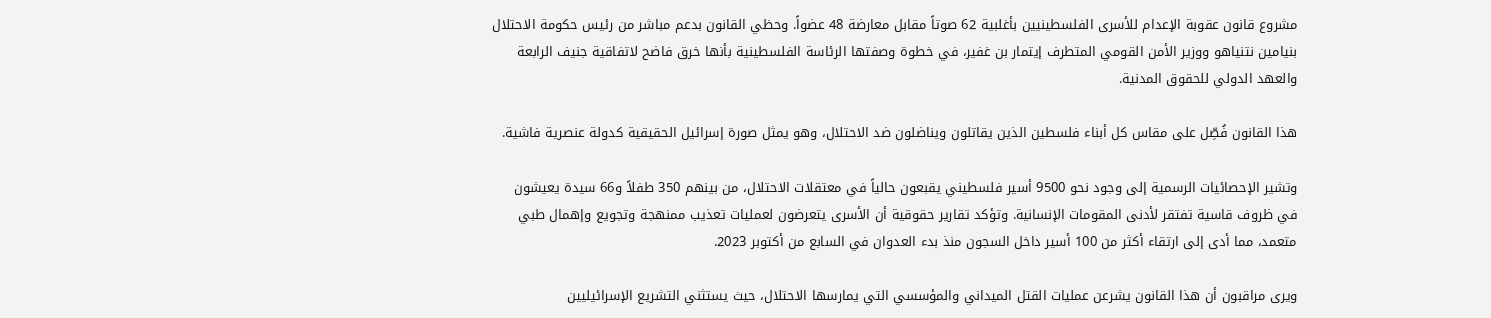مشروع قانون عقوبة الإعدام للأسرى الفلسطينيين بأغلبية 62 صوتاً مقابل معارضة 48 عضواً. وحظي القانون بدعم مباشر من رئيس حكومة الاحتلال بنيامين نتنياهو ووزير الأمن القومي المتطرف إيتمار بن غفير، في خطوة وصفتها الرئاسة الفلسطينية بأنها خرق فاضح لاتفاقية جنيف الرابعة والعهد الدولي للحقوق المدنية.

هذا القانون فُصِّل على مقاس كل أبناء فلسطين الذين يقاتلون ويناضلون ضد الاحتلال، وهو يمثل صورة إسرائيل الحقيقية كدولة عنصرية فاشية.

وتشير الإحصائيات الرسمية إلى وجود نحو 9500 أسير فلسطيني يقبعون حالياً في معتقلات الاحتلال، من بينهم 350 طفلاً و66 سيدة يعيشون في ظروف قاسية تفتقر لأدنى المقومات الإنسانية. وتؤكد تقارير حقوقية أن الأسرى يتعرضون لعمليات تعذيب ممنهجة وتجويع وإهمال طبي متعمد، مما أدى إلى ارتقاء أكثر من 100 أسير داخل السجون منذ بدء العدوان في السابع من أكتوبر 2023.

ويرى مراقبون أن هذا القانون يشرعن عمليات القتل الميداني والمؤسسي التي يمارسها الاحتلال، حيث يستثني التشريع الإسرائيليين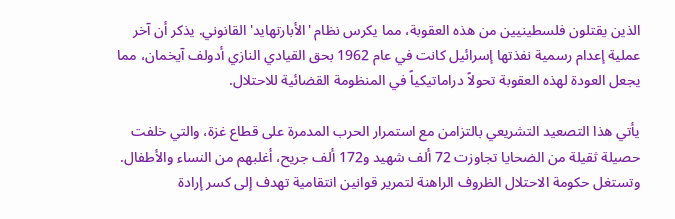الذين يقتلون فلسطينيين من هذه العقوبة، مما يكرس نظام 'الأبارتهايد' القانوني. يذكر أن آخر عملية إعدام رسمية نفذتها إسرائيل كانت في عام 1962 بحق القيادي النازي أدولف آيخمان، مما يجعل العودة لهذه العقوبة تحولاً دراماتيكياً في المنظومة القضائية للاحتلال.

يأتي هذا التصعيد التشريعي بالتزامن مع استمرار الحرب المدمرة على قطاع غزة، والتي خلفت حصيلة ثقيلة من الضحايا تجاوزت 72 ألف شهيد و172 ألف جريح، أغلبهم من النساء والأطفال. وتستغل حكومة الاحتلال الظروف الراهنة لتمرير قوانين انتقامية تهدف إلى كسر إرادة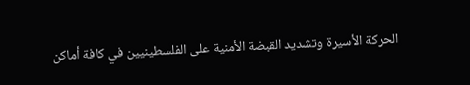الحركة الأسيرة وتشديد القبضة الأمنية على الفلسطينيين في كافة أماكن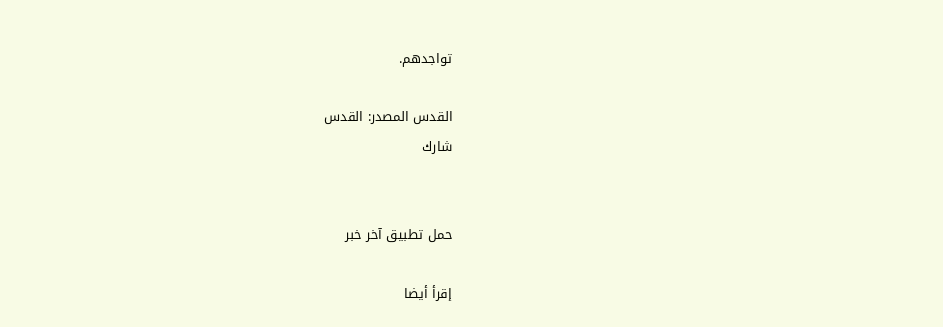تواجدهم.

القدس المصدر: القدس
شارك


حمل تطبيق آخر خبر

إقرأ أيضا